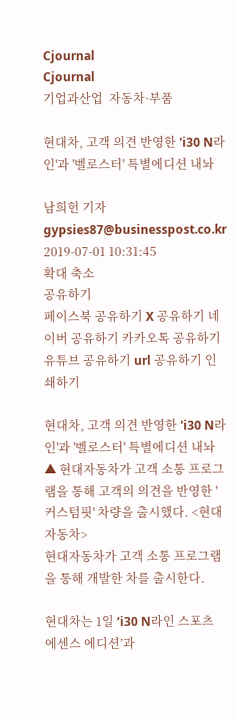Cjournal
Cjournal
기업과산업  자동차·부품

현대차, 고객 의견 반영한 'i30 N라인'과 '벨로스터' 특별에디션 내놔

남희헌 기자 gypsies87@businesspost.co.kr 2019-07-01 10:31:45
확대 축소
공유하기
페이스북 공유하기 X 공유하기 네이버 공유하기 카카오톡 공유하기 유튜브 공유하기 url 공유하기 인쇄하기

현대차, 고객 의견 반영한 'i30 N라인'과 '벨로스터' 특별에디션 내놔
▲ 현대자동차가 고객 소통 프로그램을 통해 고객의 의견을 반영한 '커스텀핏' 차량을 출시했다. <현대자동차>
현대자동차가 고객 소통 프로그램을 통해 개발한 차를 출시한다.

현대차는 1일 ‘i30 N라인 스포츠 에센스 에디션’과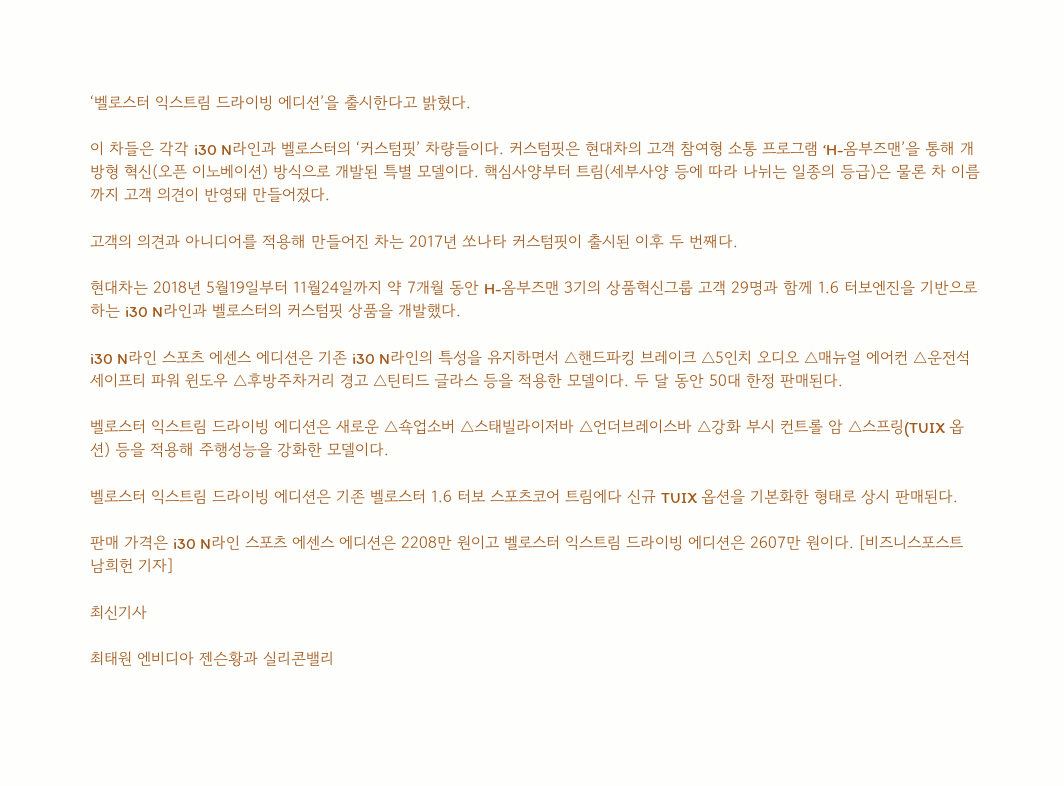‘벨로스터 익스트림 드라이빙 에디션’을 출시한다고 밝혔다.

이 차들은 각각 i30 N라인과 벨로스터의 ‘커스텀핏’ 차량들이다. 커스텀핏은 현대차의 고객 참여형 소통 프로그램 ‘H-옴부즈맨’을 통해 개방형 혁신(오픈 이노베이션) 방식으로 개발된 특별 모델이다. 핵심사양부터 트림(세부사양 등에 따라 나뉘는 일종의 등급)은 물론 차 이름까지 고객 의견이 반영돼 만들어졌다.

고객의 의견과 아니디어를 적용해 만들어진 차는 2017년 쏘나타 커스텀핏이 출시된 이후 두 번째다.

현대차는 2018년 5월19일부터 11월24일까지 약 7개월 동안 H-옴부즈맨 3기의 상품혁신그룹 고객 29명과 함께 1.6 터보엔진을 기반으로 하는 i30 N라인과 벨로스터의 커스텀핏 상품을 개발했다.

i30 N라인 스포츠 에센스 에디션은 기존 i30 N라인의 특성을 유지하면서 △핸드파킹 브레이크 △5인치 오디오 △매뉴얼 에어컨 △운전석 세이프티 파워 윈도우 △후방주차거리 경고 △틴티드 글라스 등을 적용한 모델이다. 두 달 동안 50대 한정 판매된다.

벨로스터 익스트림 드라이빙 에디션은 새로운 △쇽업소버 △스태빌라이저바 △언더브레이스바 △강화 부시 컨트롤 암 △스프링(TUIX 옵션) 등을 적용해 주행성능을 강화한 모델이다.

벨로스터 익스트림 드라이빙 에디션은 기존 벨로스터 1.6 터보 스포츠코어 트림에다 신규 TUIX 옵션을 기본화한 형태로 상시 판매된다.

판매 가격은 i30 N라인 스포츠 에센스 에디션은 2208만 원이고 벨로스터 익스트림 드라이빙 에디션은 2607만 원이다. [비즈니스포스트 남희헌 기자]

최신기사

최태원 엔비디아 젠슨황과 실리콘밸리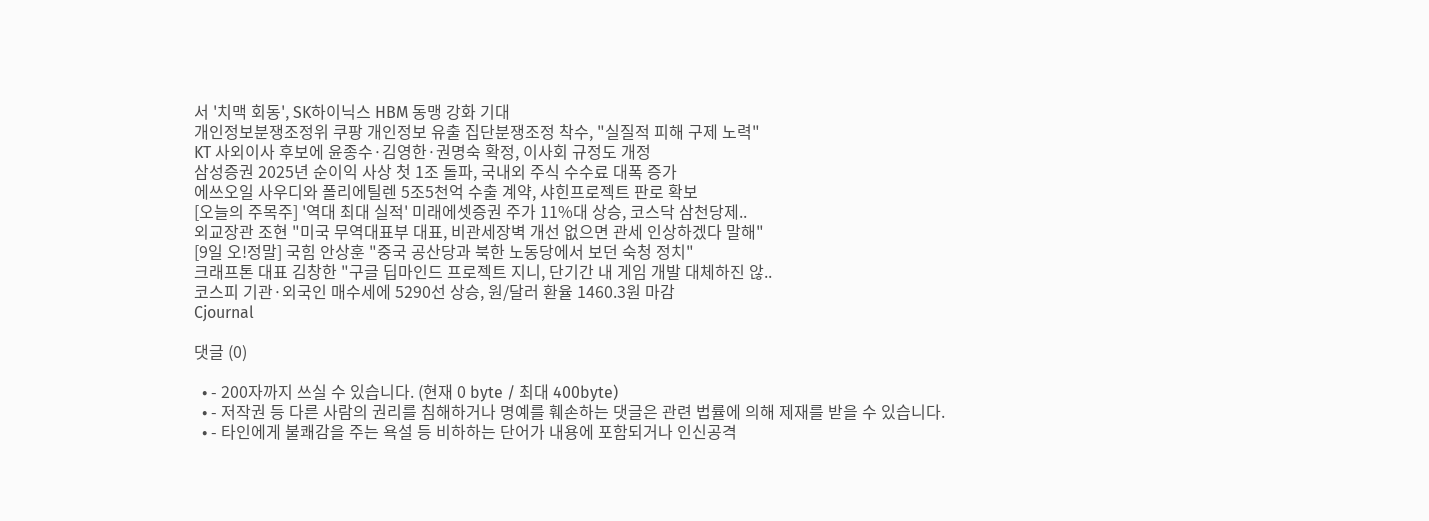서 '치맥 회동', SK하이닉스 HBM 동맹 강화 기대
개인정보분쟁조정위 쿠팡 개인정보 유출 집단분쟁조정 착수, "실질적 피해 구제 노력"
KT 사외이사 후보에 윤종수·김영한·권명숙 확정, 이사회 규정도 개정
삼성증권 2025년 순이익 사상 첫 1조 돌파, 국내외 주식 수수료 대폭 증가
에쓰오일 사우디와 폴리에틸렌 5조5천억 수출 계약, 샤힌프로젝트 판로 확보
[오늘의 주목주] '역대 최대 실적' 미래에셋증권 주가 11%대 상승, 코스닥 삼천당제..
외교장관 조현 "미국 무역대표부 대표, 비관세장벽 개선 없으면 관세 인상하겠다 말해"
[9일 오!정말] 국힘 안상훈 "중국 공산당과 북한 노동당에서 보던 숙청 정치"
크래프톤 대표 김창한 "구글 딥마인드 프로젝트 지니, 단기간 내 게임 개발 대체하진 않..
코스피 기관·외국인 매수세에 5290선 상승, 원/달러 환율 1460.3원 마감
Cjournal

댓글 (0)

  • - 200자까지 쓰실 수 있습니다. (현재 0 byte / 최대 400byte)
  • - 저작권 등 다른 사람의 권리를 침해하거나 명예를 훼손하는 댓글은 관련 법률에 의해 제재를 받을 수 있습니다.
  • - 타인에게 불쾌감을 주는 욕설 등 비하하는 단어가 내용에 포함되거나 인신공격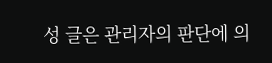성 글은 관리자의 판단에 의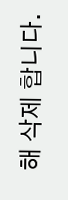해 삭제 합니다.